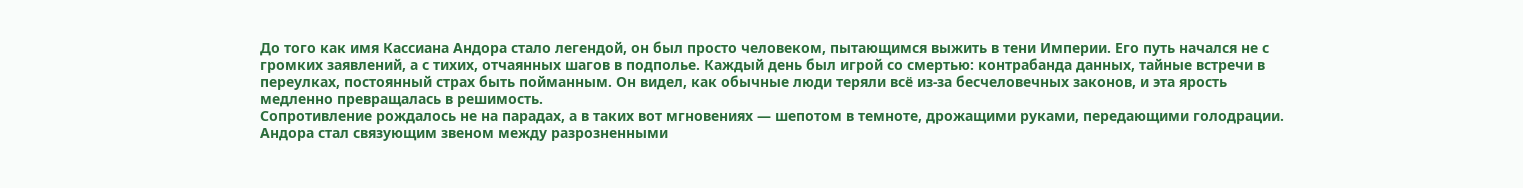До того как имя Кассиана Андора стало легендой, он был просто человеком, пытающимся выжить в тени Империи. Его путь начался не с громких заявлений, а с тихих, отчаянных шагов в подполье. Каждый день был игрой со смертью: контрабанда данных, тайные встречи в переулках, постоянный страх быть пойманным. Он видел, как обычные люди теряли всё из-за бесчеловечных законов, и эта ярость медленно превращалась в решимость.
Сопротивление рождалось не на парадах, а в таких вот мгновениях — шепотом в темноте, дрожащими руками, передающими голодрации. Андора стал связующим звеном между разрозненными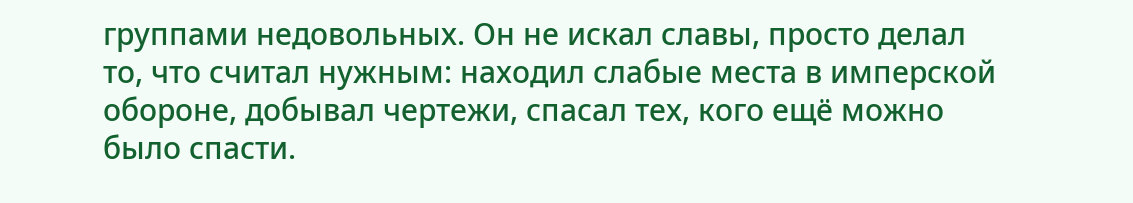группами недовольных. Он не искал славы, просто делал то, что считал нужным: находил слабые места в имперской обороне, добывал чертежи, спасал тех, кого ещё можно было спасти.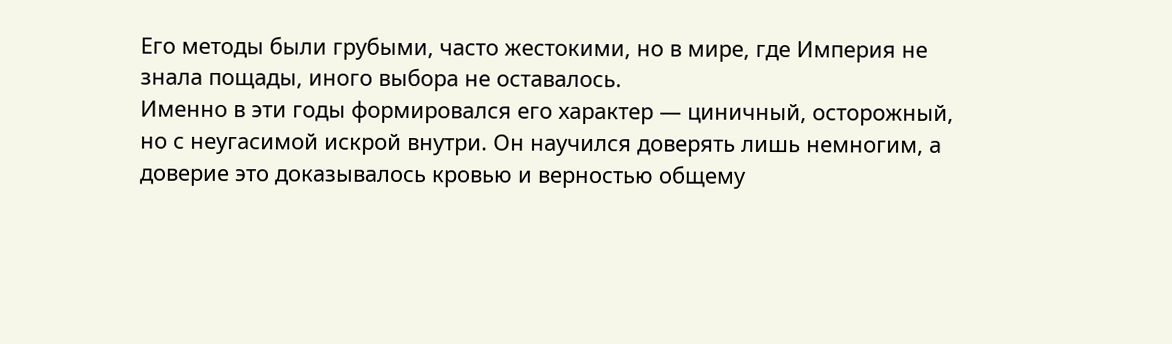Его методы были грубыми, часто жестокими, но в мире, где Империя не знала пощады, иного выбора не оставалось.
Именно в эти годы формировался его характер — циничный, осторожный, но с неугасимой искрой внутри. Он научился доверять лишь немногим, а доверие это доказывалось кровью и верностью общему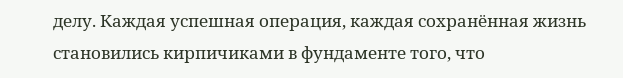делу. Каждая успешная операция, каждая сохранённая жизнь становились кирпичиками в фундаменте того, что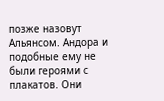позже назовут Альянсом. Андора и подобные ему не были героями с плакатов. Они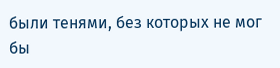были тенями, без которых не мог бы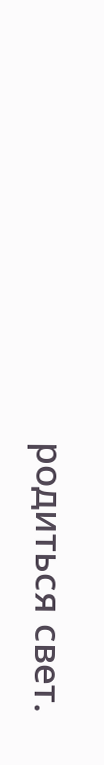родиться свет.